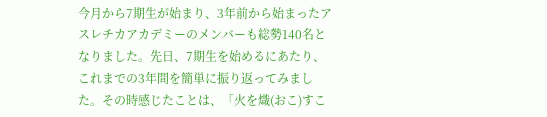今月から7期生が始まり、3年前から始まったアスレチカアカデミーのメンバーも総勢140名となりました。先日、7期生を始めるにあたり、これまでの3年間を簡単に振り返ってみました。その時感じたことは、「火を熾(おこ)すこ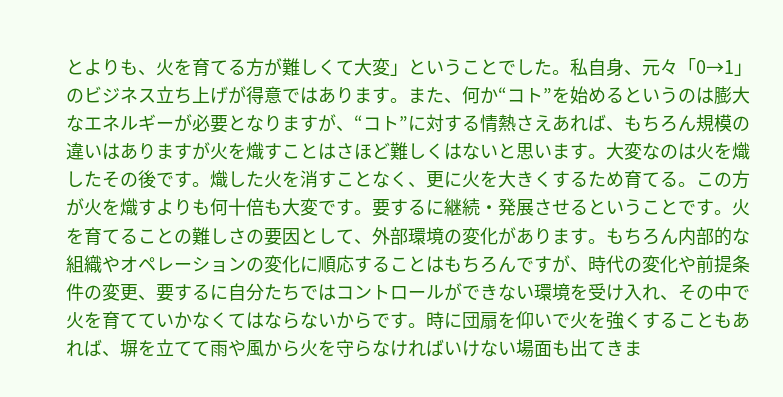とよりも、火を育てる方が難しくて大変」ということでした。私自身、元々「0→1」のビジネス立ち上げが得意ではあります。また、何か“コト”を始めるというのは膨大なエネルギーが必要となりますが、“コト”に対する情熱さえあれば、もちろん規模の違いはありますが火を熾すことはさほど難しくはないと思います。大変なのは火を熾したその後です。熾した火を消すことなく、更に火を大きくするため育てる。この方が火を熾すよりも何十倍も大変です。要するに継続・発展させるということです。火を育てることの難しさの要因として、外部環境の変化があります。もちろん内部的な組織やオペレーションの変化に順応することはもちろんですが、時代の変化や前提条件の変更、要するに自分たちではコントロールができない環境を受け入れ、その中で火を育てていかなくてはならないからです。時に団扇を仰いで火を強くすることもあれば、塀を立てて雨や風から火を守らなければいけない場面も出てきま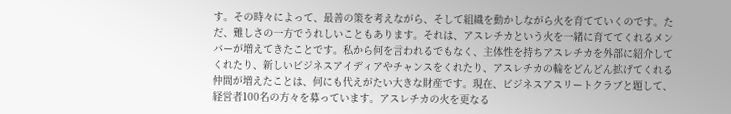す。その時々によって、最善の策を考えながら、そして組織を動かしながら火を育てていくのです。ただ、難しさの一方でうれしいこともあります。それは、アスレチカという火を一緒に育ててくれるメンバーが増えてきたことです。私から何を言われるでもなく、主体性を持ちアスレチカを外部に紹介してくれたり、新しいビジネスアイディアやチャンスをくれたり、アスレチカの輪をどんどん拡げてくれる仲間が増えたことは、何にも代えがたい大きな財産です。現在、ビジネスアスリートクラブと題して、経営者100名の方々を募っています。アスレチカの火を更なる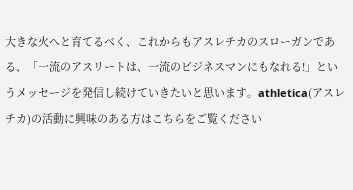大きな火へと育てるべく、これからもアスレチカのスローガンである、「一流のアスリートは、一流のビジネスマンにもなれる!」というメッセージを発信し続けていきたいと思います。athletica(アスレチカ)の活動に興味のある方はこちらをご覧ください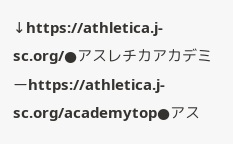↓https://athletica.j-sc.org/●アスレチカアカデミーhttps://athletica.j-sc.org/academytop●アス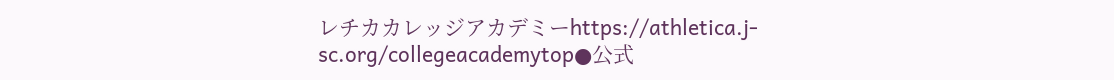レチカカレッジアカデミーhttps://athletica.j-sc.org/collegeacademytop●公式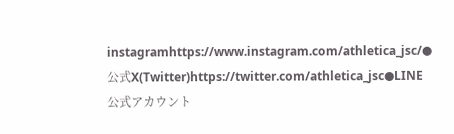instagramhttps://www.instagram.com/athletica_jsc/●公式X(Twitter)https://twitter.com/athletica_jsc●LINE公式アカウント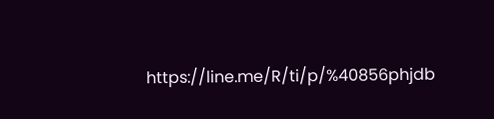https://line.me/R/ti/p/%40856phjdb